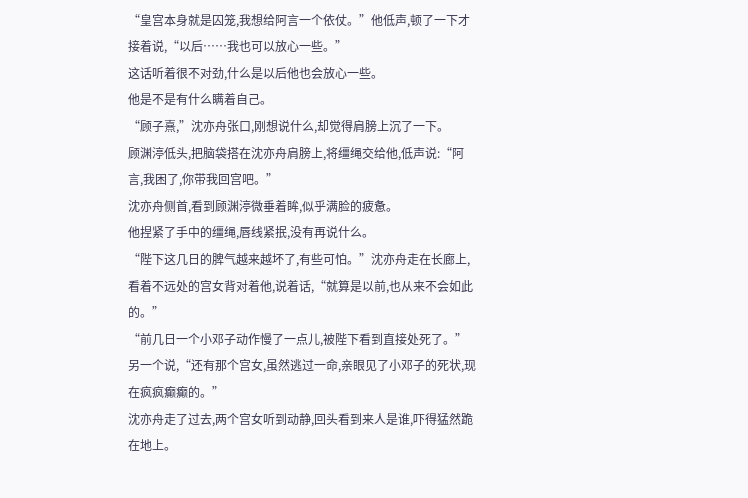“皇宫本身就是囚笼,我想给阿言一个依仗。”他低声,顿了一下才接着说,“以后……我也可以放心一些。”
这话听着很不对劲,什么是以后他也会放心一些。
他是不是有什么瞒着自己。
“顾子熹,”沈亦舟张口,刚想说什么,却觉得肩膀上沉了一下。
顾渊渟低头,把脑袋搭在沈亦舟肩膀上,将缰绳交给他,低声说:“阿言,我困了,你带我回宫吧。”
沈亦舟侧首,看到顾渊渟微垂着眸,似乎满脸的疲惫。
他捏紧了手中的缰绳,唇线紧抿,没有再说什么。
“陛下这几日的脾气越来越坏了,有些可怕。”沈亦舟走在长廊上,看着不远处的宫女背对着他,说着话,“就算是以前,也从来不会如此的。”
“前几日一个小邓子动作慢了一点儿,被陛下看到直接处死了。”另一个说,“还有那个宫女,虽然逃过一命,亲眼见了小邓子的死状,现在疯疯癫癫的。”
沈亦舟走了过去,两个宫女听到动静,回头看到来人是谁,吓得猛然跪在地上。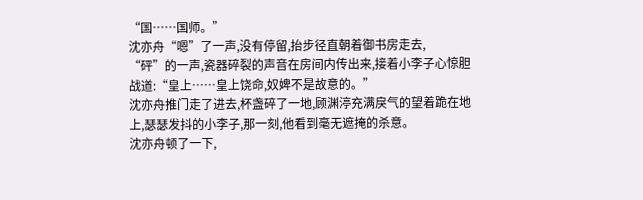“国……国师。”
沈亦舟“嗯”了一声,没有停留,抬步径直朝着御书房走去,
“砰”的一声,瓷器碎裂的声音在房间内传出来,接着小李子心惊胆战道:“皇上……皇上饶命,奴婢不是故意的。”
沈亦舟推门走了进去,杯盏碎了一地,顾渊渟充满戾气的望着跪在地上,瑟瑟发抖的小李子,那一刻,他看到毫无遮掩的杀意。
沈亦舟顿了一下,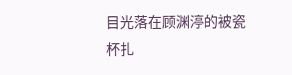目光落在顾渊渟的被瓷杯扎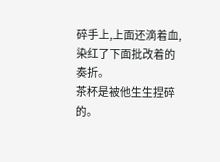碎手上,上面还滴着血,染红了下面批改着的奏折。
茶杯是被他生生捏碎的。